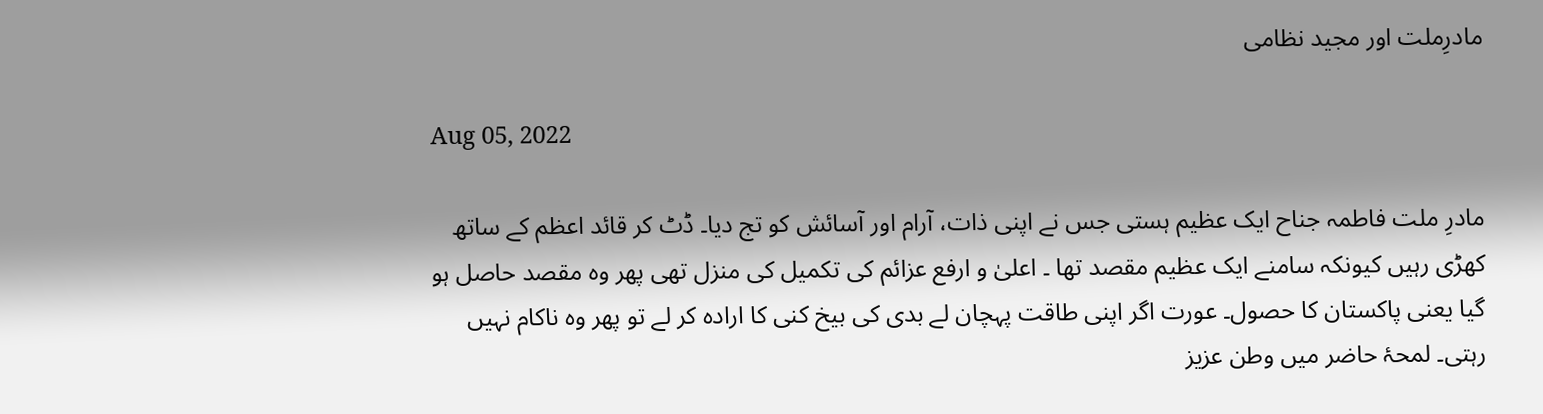مادرِملت اور مجید نظامی

Aug 05, 2022

مادرِ ملت فاطمہ جناح ایک عظیم ہستی جس نے اپنی ذات، آرام اور آسائش کو تج دیا۔ ڈٹ کر قائد اعظم کے ساتھ کھڑی رہیں کیونکہ سامنے ایک عظیم مقصد تھا ۔ اعلیٰ و ارفع عزائم کی تکمیل کی منزل تھی پھر وہ مقصد حاصل ہو گیا یعنی پاکستان کا حصول۔ عورت اگر اپنی طاقت پہچان لے بدی کی بیخ کنی کا ارادہ کر لے تو پھر وہ ناکام نہیں رہتی۔ لمحۂ حاضر میں وطن عزیز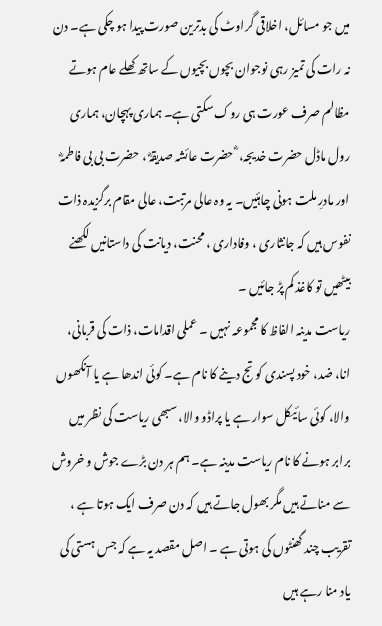میں جو مسائل، اخلاقی گراوٹ کی بدترین صورت پیدا ہو چکی ہے۔ دن نہ رات کی تمیز رہی نوجوان بچوں بچیوں کے ساتھ کھلے عام ہوتے مظالم صرف عورت ہی روک سکتی ہے۔ ہماری پہچان، ہماری رول ماڈل حضرت خدیجہ، ؓ حضرت عائشہ صدیقہؓ ، حضرت بی بی فاطمہؓ اور مادرِ ملت ہونی چاہئیں۔ یہ وہ عالی مرتبت، عالی مقام برگزیدہ ذات نفوس ہیں کہ جانثاری ، وفاداری ، محنت، دیانت کی داستانیں لکھنے بیٹھیں تو کاغذ کم پڑ جائیں ۔
ریاست مدینہ الفاظ کا مجموعہ نہیں ۔ عملی اقدامات، ذات کی قربانی، انا، ضد، خود پسندی کو تج دینے کا نام ہے۔ کوئی اندھا ہے یا آنکھوں والا، کوئی سائیکل سوار ہے یا پراڈو والا، سبھی ریاست کی نظر میں برابر ہونے کا نام ریاست مدینہ ہے۔ ہم ہر دن بڑے جوش و خروش سے مناتے ہیں مگر بھول جاتے ہیں کہ دن صرف ایک ہوتا ہے ، تقریب چند گھنٹوں کی ہوتی ہے ۔ اصل مقصد یہ ہے کہ جس ہستی کی یاد منا رہے ہیں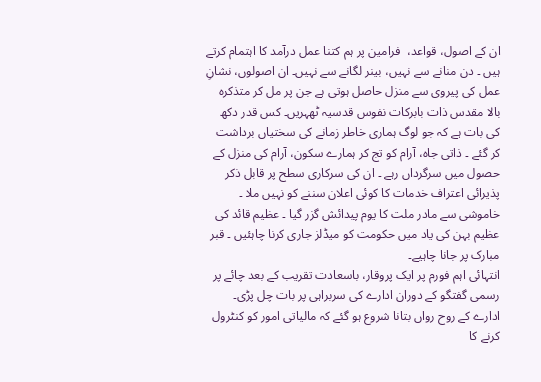ان کے اصول، قواعد،  فرامین پر ہم کتنا عمل درآمد کا اہتمام کرتے ہیں ۔ دن منانے سے نہیں، بینر لگانے سے نہیں۔ ان اصولوں، نشانِ عمل کی پیروی سے منزل حاصل ہوتی ہے جن پر مل کر متذکرہ بالا مقدس ذات بابرکات نفوس قدسیہ ٹھہریں۔ کس قدر دکھ کی بات ہے کہ جو لوگ ہماری خاطر زمانے کی سختیاں برداشت کر گئے ۔ ذاتی جاہ، آرام کو تج کر ہمارے سکون، آرام کی منزل کے حصول میں سرگرداں رہے ۔ ان کی سرکاری سطح پر قابل ذکر پذیرائی اعتراف خدمات کا کوئی اعلان سننے کو نہیں ملا ۔ خاموشی سے مادر ملت کا یوم پیدائش گزر گیا ۔ عظیم قائد کی عظیم بہن کی یاد میں حکومت کو میڈلز جاری کرنا چاہئیں ۔ قبر مبارک پر جانا چاہیے۔
انتہائی اہم فورم پر ایک پروقار، باسعادت تقریب کے بعد چائے پر رسمی گفتگو کے دوران ادارے کی سربراہی پر بات چل پڑی۔ ادارے کے روح رواں بتانا شروع ہو گئے کہ مالیاتی امور کو کنٹرول کرنے کا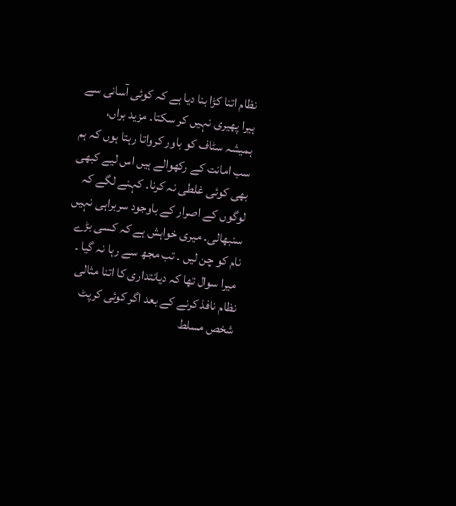نظام اتنا کڑا بنا دیا ہے کہ کوئی آسانی سے ہیرا پھیری نہیں کر سکتا۔ مزید براں، ہمیشہ سٹاف کو باور کرواتا رہتا ہوں کہ ہم سب امانت کے رکھوالے ہیں اس لیے کبھی بھی کوئی غلطی نہ کرنا۔ کہنے لگے کہ لوگوں کے اصرار کے باوجود سربراہی نہیں سنبھالی۔ میری خواہش ہے کہ کسی بڑے نام کو چن لیں ۔ تب مجھ سے رہا نہ گیا ۔
 میرا سوال تھا کہ دیانتداری کا اتنا مثالی نظام نافذ کرنے کے بعد اگر کوئی کرپٹ شخص مسلط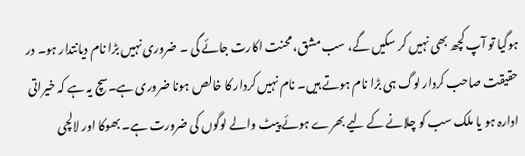ہوگیا تو آپ کچھ بھی نہیں کر سکیں گے، سب مشق، محنت اکارت جائے گی ۔ ضروری نہیں بڑا نام دیانتدار ہو۔ در حقیقت صاحب کردار لوگ ہی بڑا نام ہوتے ہیں۔ نام نہیں کردار کا خالص ہونا ضروری ہے۔سچ یہ ہے کہ خیراتی ادارہ ہو یا ملک سب کو چلانے کے لیے بھرے ہوئے پیٹ والے لوگوں کی ضرورت ہے۔ بھوکا اور لالچی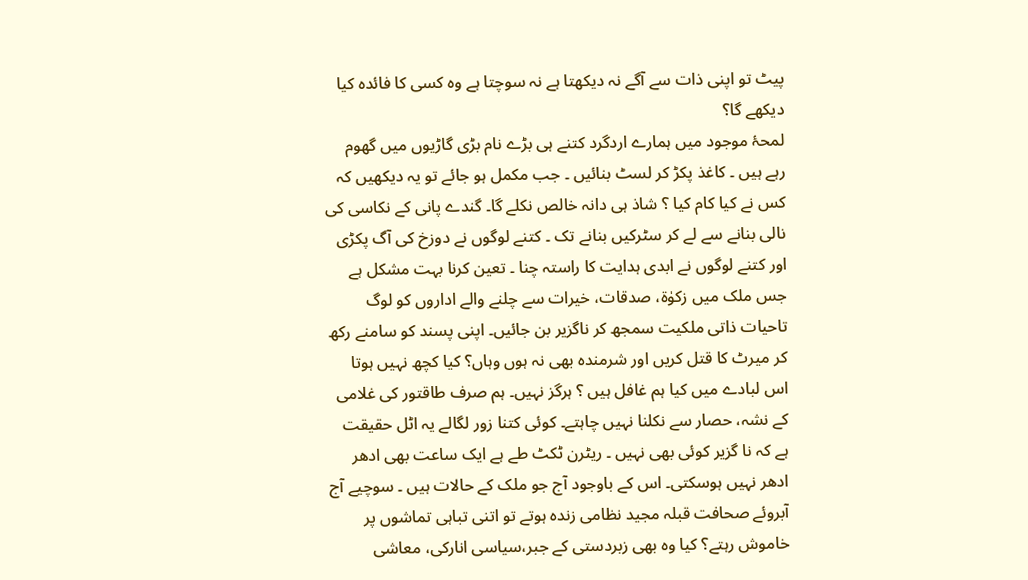پیٹ تو اپنی ذات سے آگے نہ دیکھتا ہے نہ سوچتا ہے وہ کسی کا فائدہ کیا دیکھے گا؟
لمحۂ موجود میں ہمارے اردگرد کتنے ہی بڑے نام بڑی گاڑیوں میں گھوم رہے ہیں ۔ کاغذ پکڑ کر لسٹ بنائیں ۔ جب مکمل ہو جائے تو یہ دیکھیں کہ کس نے کیا کام کیا ؟ شاذ ہی دانہ خالص نکلے گا۔ گندے پانی کے نکاسی کی نالی بنانے سے لے کر سٹرکیں بنانے تک ۔ کتنے لوگوں نے دوزخ کی آگ پکڑی اور کتنے لوگوں نے ابدی ہدایت کا راستہ چنا ۔ تعین کرنا بہت مشکل ہے جس ملک میں زکوٰۃ، صدقات، خیرات سے چلنے والے اداروں کو لوگ تاحیات ذاتی ملکیت سمجھ کر ناگزیر بن جائیں۔ اپنی پسند کو سامنے رکھ کر میرٹ کا قتل کریں اور شرمندہ بھی نہ ہوں وہاں؟ کیا کچھ نہیں ہوتا اس لبادے میں کیا ہم غافل ہیں ؟ ہرگز نہیں۔ ہم صرف طاقتور کی غلامی کے نشہ، حصار سے نکلنا نہیں چاہتے۔ کوئی کتنا زور لگالے یہ اٹل حقیقت ہے کہ نا گزیر کوئی بھی نہیں ۔ ریٹرن ٹکٹ طے ہے ایک ساعت بھی ادھر ادھر نہیں ہوسکتی۔ اس کے باوجود آج جو ملک کے حالات ہیں ۔ سوچیے آج آبروئے صحافت قبلہ مجید نظامی زندہ ہوتے تو اتنی تباہی تماشوں پر خاموش رہتے؟ کیا وہ بھی زبردستی کے جبر،سیاسی انارکی، معاشی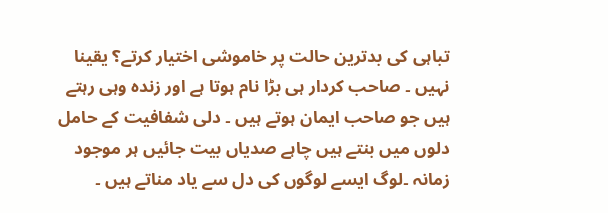تباہی کی بدترین حالت پر خاموشی اختیار کرتے؟ یقینا نہیں ۔ صاحب کردار ہی بڑا نام ہوتا ہے اور زندہ وہی رہتے ہیں جو صاحب ایمان ہوتے ہیں ۔ دلی شفافیت کے حامل دلوں میں بنتے ہیں چاہے صدیاں بیت جائیں ہر موجود زمانہ ۔لوگ ایسے لوگوں کی دل سے یاد مناتے ہیں ۔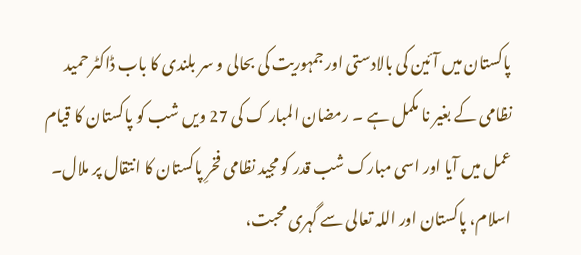پاکستان میں آئین کی بالادستی اور جمہوریت کی بحالی و سر بلندی کا باب ڈاکٹر حمید نظامی کے بغیر نا مکمل ہے ۔ رمضان المبار ک کی 27 ویں شب کو پاکستان کا قیام عمل میں آیا اور اسی مبارک شب قدر کو مجید نظامی فخرِ پاکستان کا انتقال پر ملال۔ اسلام، پاکستان اور اللہ تعالی سے گہری محبت،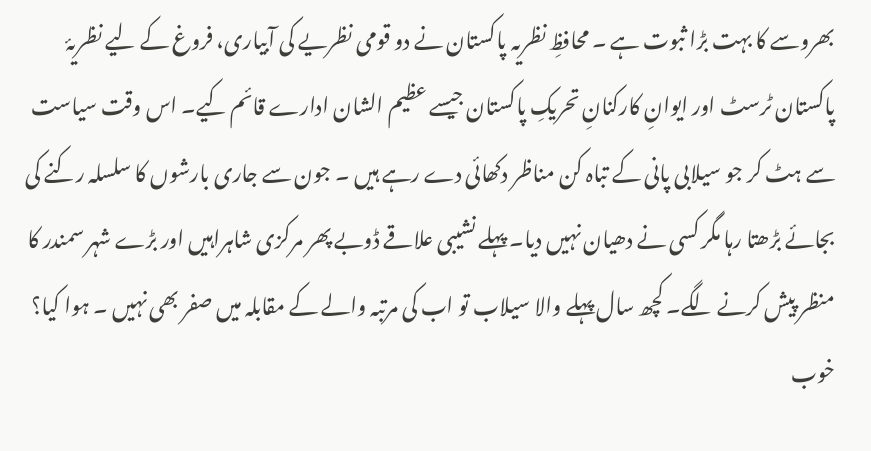بھروسے کا بہت بڑا ثبوت ہے ۔ محافظِ نظریہ پاکستان نے دو قومی نظریے کی آبیاری، فروغ کے لیے نظریۂ پاکستان ٹرسٹ اور ایوانِ کارکنانِ تحریکِ پاکستان جیسے عظیم الشان ادارے قائم کیے۔ اس وقت سیاست سے ہٹ کر جو سیلابی پانی کے تباہ کن مناظر دکھائی دے رہے ہیں ۔ جون سے جاری بارشوں کا سلسلہ رکنے کی بجائے بڑھتا رہا مگر کسی نے دھیان نہیں دیا۔ پہلے نشیبی علاقے ڈوبے پھر مرکزی شاہراہیں اور بڑے شہر سمندر کا منظر پیش کرنے لگے۔ کچھ سال پہلے والا سیلاب تو اب کی مرتبہ والے کے مقابلہ میں صفر بھی نہیں ۔ ہوا کیا؟ خوب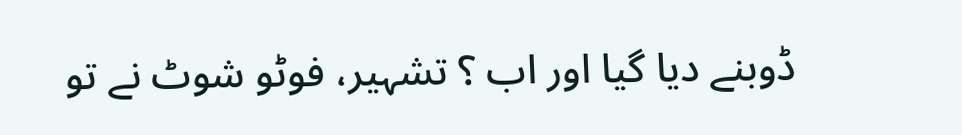ڈوبنے دیا گیا اور اب ؟ تشہیر، فوٹو شوٹ نے تو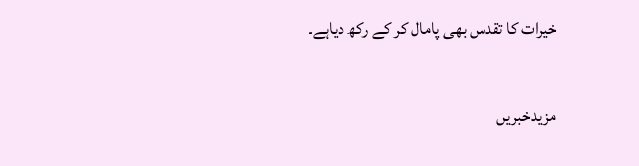خیرات کا تقدس بھی پامال کر کے رکھ دیاہے۔

مزیدخبریں